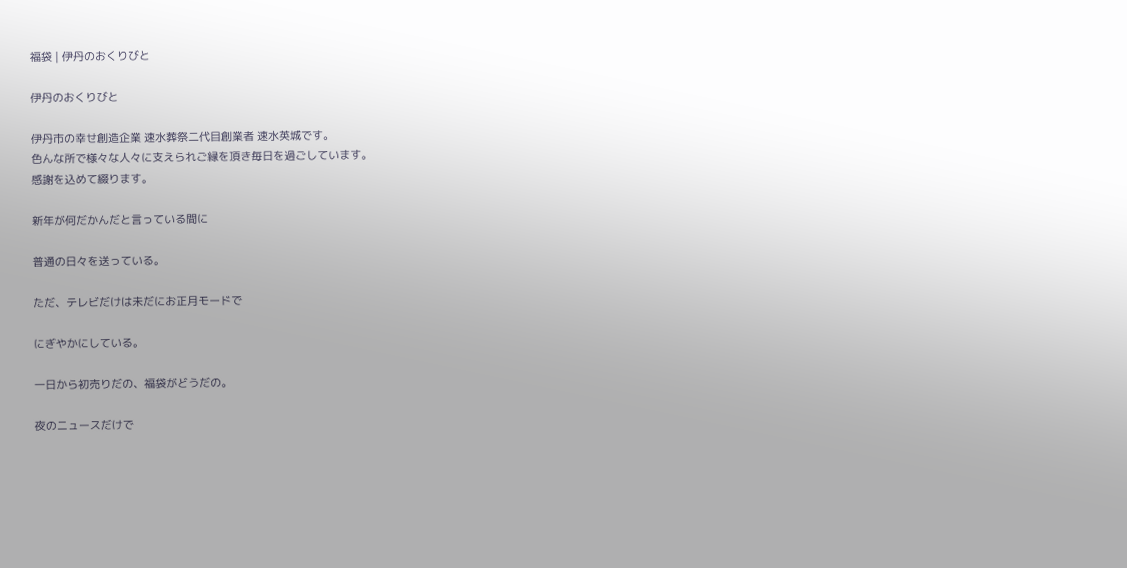福袋 | 伊丹のおくりびと

伊丹のおくりびと

伊丹市の幸せ創造企業 速水葬祭二代目創業者 速水英城です。
色んな所で様々な人々に支えられご縁を頂き毎日を過ごしています。
感謝を込めて綴ります。

新年が何だかんだと言っている間に

普通の日々を送っている。

ただ、テレビだけは未だにお正月モードで

にぎやかにしている。

一日から初売りだの、福袋がどうだの。

夜のニュースだけで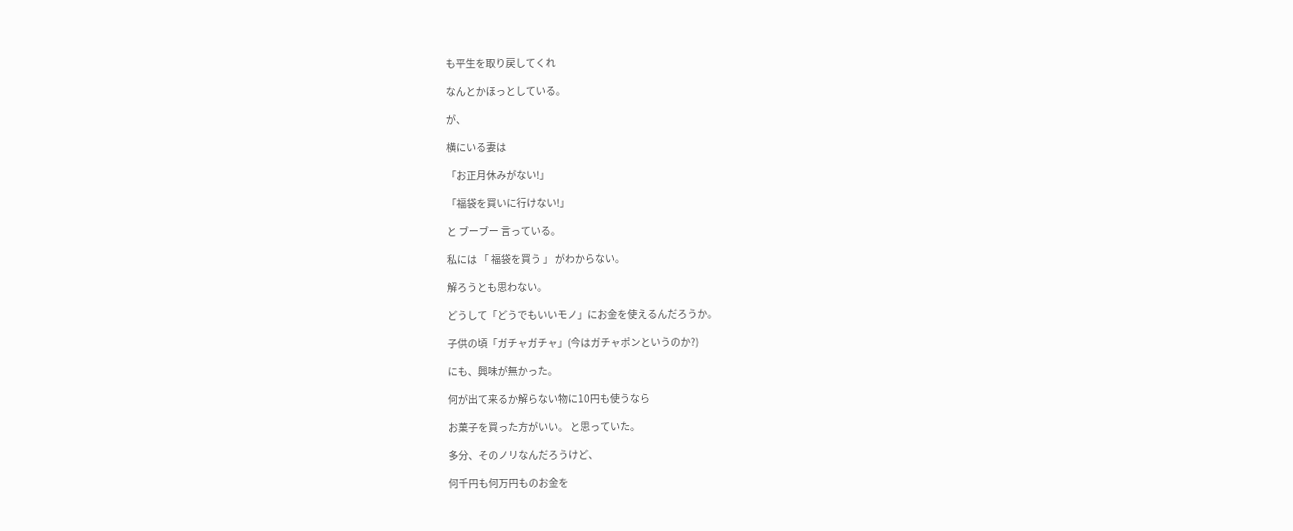も平生を取り戻してくれ

なんとかほっとしている。

が、

横にいる妻は

「お正月休みがない!」

「福袋を買いに行けない!」

と ブーブー 言っている。

私には 「 福袋を買う 」 がわからない。

解ろうとも思わない。

どうして「どうでもいいモノ」にお金を使えるんだろうか。

子供の頃「ガチャガチャ」(今はガチャポンというのか?)

にも、興味が無かった。

何が出て来るか解らない物に10円も使うなら

お菓子を買った方がいい。 と思っていた。

多分、そのノリなんだろうけど、

何千円も何万円ものお金を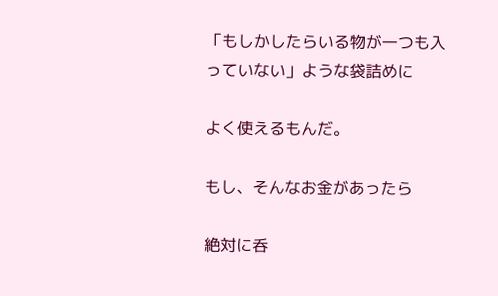「もしかしたらいる物が一つも入っていない」ような袋詰めに

よく使えるもんだ。

もし、そんなお金があったら

絶対に呑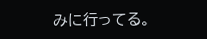みに行ってる。